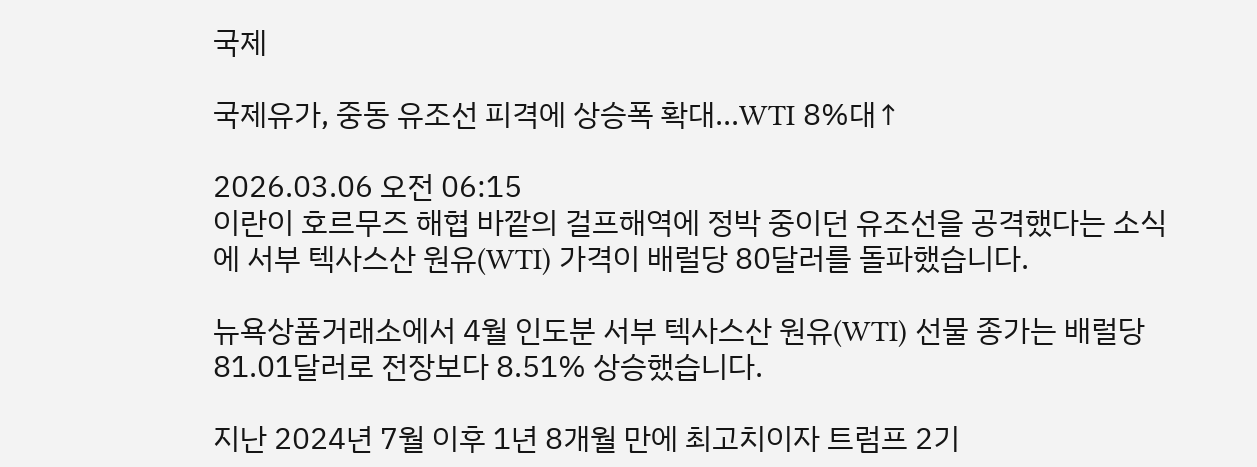국제

국제유가, 중동 유조선 피격에 상승폭 확대...WTI 8%대↑

2026.03.06 오전 06:15
이란이 호르무즈 해협 바깥의 걸프해역에 정박 중이던 유조선을 공격했다는 소식에 서부 텍사스산 원유(WTI) 가격이 배럴당 80달러를 돌파했습니다.

뉴욕상품거래소에서 4월 인도분 서부 텍사스산 원유(WTI) 선물 종가는 배럴당 81.01달러로 전장보다 8.51% 상승했습니다.

지난 2024년 7월 이후 1년 8개월 만에 최고치이자 트럼프 2기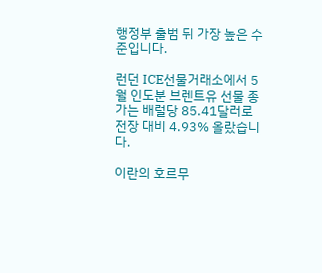행정부 출범 뒤 가장 높은 수준입니다.

런던 ICE선물거래소에서 5월 인도분 브렌트유 선물 종가는 배럴당 85.41달러로 전장 대비 4.93% 올랐습니다.

이란의 호르무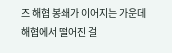즈 해협 봉쇄가 이어지는 가운데 해협에서 떨어진 걸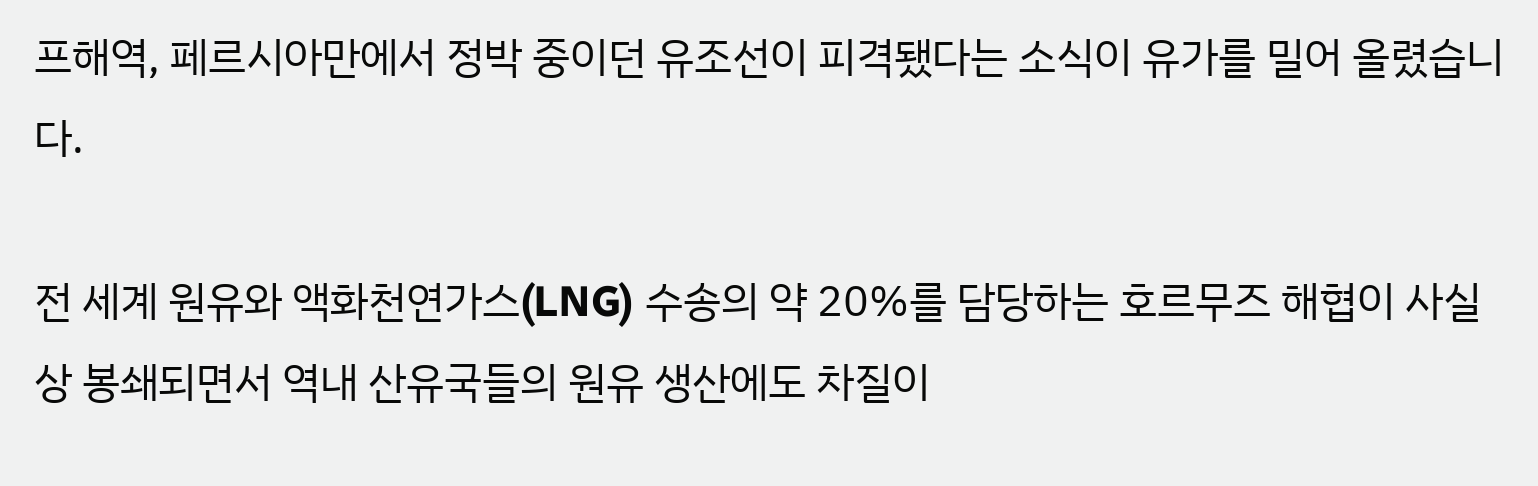프해역, 페르시아만에서 정박 중이던 유조선이 피격됐다는 소식이 유가를 밀어 올렸습니다.

전 세계 원유와 액화천연가스(LNG) 수송의 약 20%를 담당하는 호르무즈 해협이 사실상 봉쇄되면서 역내 산유국들의 원유 생산에도 차질이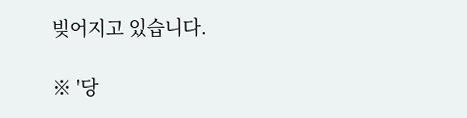빚어지고 있습니다.

※ '당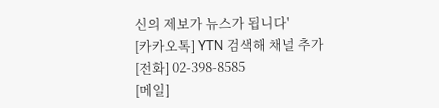신의 제보가 뉴스가 됩니다'
[카카오톡] YTN 검색해 채널 추가
[전화] 02-398-8585
[메일]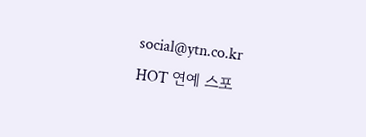social@ytn.co.kr
HOT 연예 스포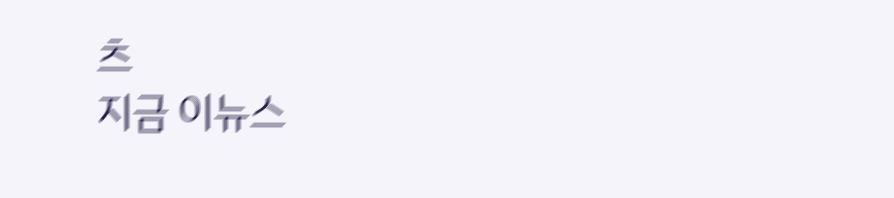츠
지금 이뉴스